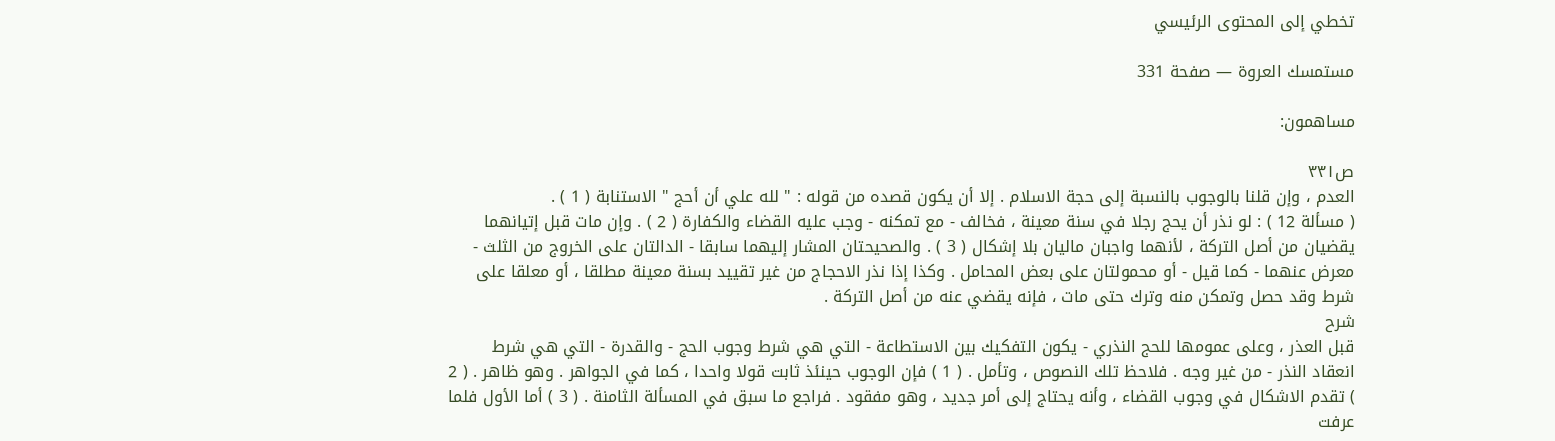تخطي إلى المحتوى الرئيسي

مستمسك العروة — صفحة 331

مساهمون:

ص٣٣١
العدم ، وإن قلنا بالوجوب بالنسبة إلى حجة الاسلام . إلا أن يكون قصده من قوله : " لله علي أن أحج " الاستنابة ( 1 ) .
( مسألة 12 ) : لو نذر أن يحج رجلا في سنة معينة ، فخالف - مع تمكنه - وجب عليه القضاء والكفارة ( 2 ) . وإن مات قبل إتيانهما يقضيان من أصل التركة ، لأنهما واجبان ماليان بلا إشكال ( 3 ) . والصحيحتان المشار إليهما سابقا - الدالتان على الخروج من الثلث - معرض عنهما - كما قيل - أو محمولتان على بعض المحامل . وكذا إذا نذر الاحجاج من غير تقييد بسنة معينة مطلقا ، أو معلقا على شرط وقد حصل وتمكن منه وترك حتى مات ، فإنه يقضي عنه من أصل التركة .
شرح
قبل العذر ، وعلى عمومها للحج النذري - يكون التفكيك بين الاستطاعة - التي هي شرط وجوب الحج - والقدرة - التي هي شرط انعقاد النذر - من غير وجه . فلاحظ تلك النصوص ، وتأمل . ( 1 ) فإن الوجوب حينئذ ثابت قولا واحدا ، كما في الجواهر . وهو ظاهر . ( 2 ) تقدم الاشكال في وجوب القضاء ، وأنه يحتاج إلى أمر جديد ، وهو مفقود . فراجع ما سبق في المسألة الثامنة . ( 3 ) أما الأول فلما عرفت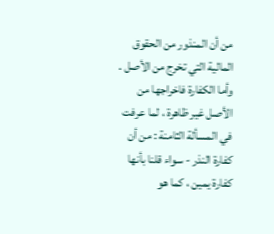من أن المنذور من الحقوق المالية التي تخرج من الأصل . وأما الكفارة فاخراجها من الأصل غير ظاهرة ، لما عرفت في المسألة الثامنة : من أن كفارة النذر - سواء قلنا بأنها كفارة يمين ، كما هو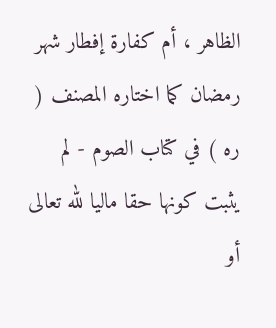الظاهر ، أم كفارة إفطار شهر رمضان كما اختاره المصنف ( ره ) في كتاب الصوم - لم يثبت كونها حقا ماليا لله تعالى أو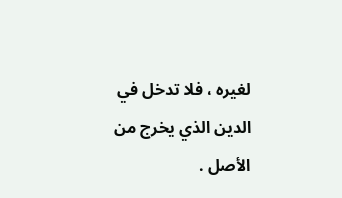لغيره ، فلا تدخل في الدين الذي يخرج من الأصل .